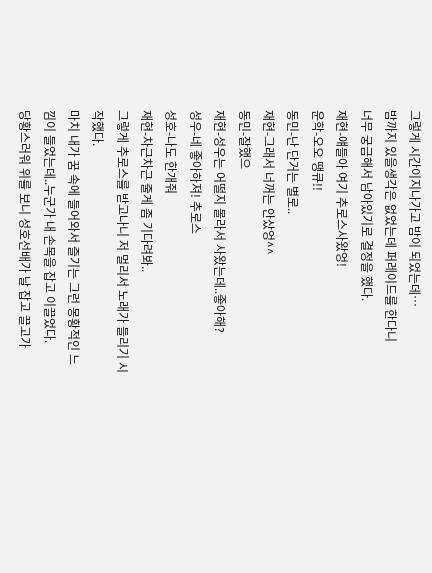그렇게 시간이지나가고 밤이 되었는데…
밤까지 있을생각은 없었는데 퍼레이드를 한다니
너무 궁금해서 남아있기로 결정을 했다.
재현-얘들아 여기 추로스사왔엉!
운학-오오 땡큐!!
동민-난 단거는 별로..
재현-그래서 너꺼는 안샀엉^^
동민-잘했으
재현-성우는 어떨지 몰라서 사왔는데..좋아해?
성우-네 좋아하져! 추로스
성호-나도 한개줘
재현-차근차근 줄게 좀 기다려봐..
그렇게 추로스를 받고나니 저 멀리서 노래가 들리기 시작했다.
마치 내가 꿈 속에 들어와서 즐기는 그런 몽황적인 느낌이 들었는데..누군가 내 손목을 잡고 이끌었다.
당황스러워 위를 보니 성호선배가 날 잡고 끌고가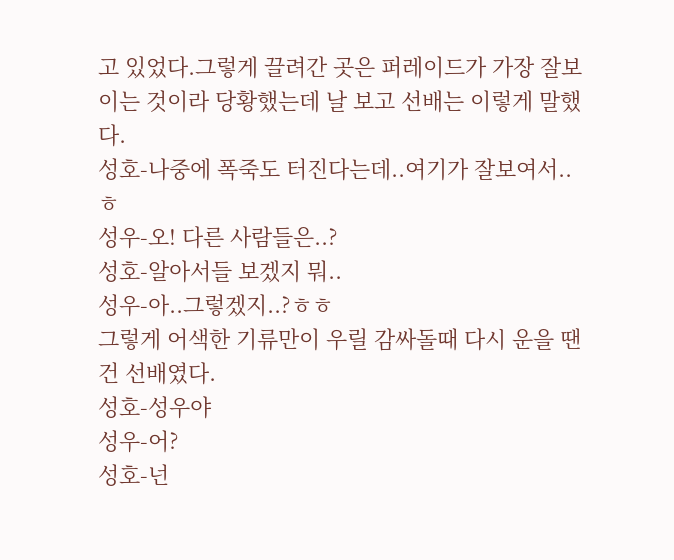고 있었다.그렇게 끌려간 곳은 퍼레이드가 가장 잘보이는 것이라 당황했는데 날 보고 선배는 이렇게 말했다.
성호-나중에 폭죽도 터진다는데..여기가 잘보여서..ㅎ
성우-오! 다른 사람들은..?
성호-알아서들 보겠지 뭐..
성우-아..그렇겠지..?ㅎㅎ
그렇게 어색한 기류만이 우릴 감싸돌때 다시 운을 땐건 선배였다.
성호-성우야
성우-어?
성호-넌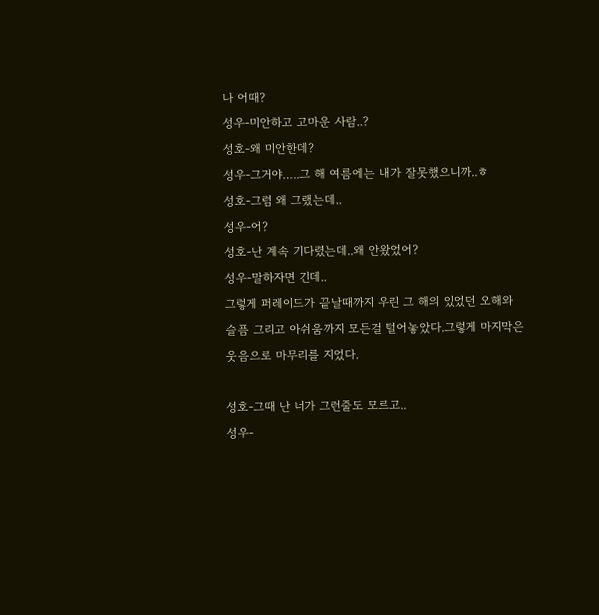나 어때?
성우-미안하고 고마운 사람..?
성호-왜 미안한데?
성우-그거야…..그 해 여름에는 내가 잘못했으니까..ㅎ
성호-그럼 왜 그랬는데..
성우-어?
성호-난 계속 기다렸는데..왜 안왔었어?
성우-말하자면 긴데..
그렇게 퍼레이드가 끝날때까지 우린 그 해의 있었던 오해와 슬픔 그리고 아쉬움까지 모든걸 털어놓았다.그렇게 마지막은 웃음으로 마무리를 지었다.

성호-그때 난 너가 그런줄도 모르고..
성우-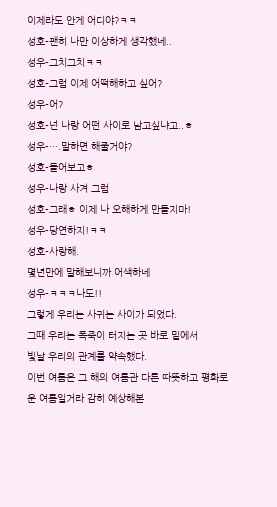이제라도 안게 어디야?ㅋㅋ
성호-괜히 나만 이상하게 생각했네..
성우-그치그치ㅋㅋ
성호-그럼 이제 어떡해하고 싶어?
성우-어?
성호-넌 나랑 어떤 사이로 남고싶냐고..ㅎ
성우-….말하면 해줄거야?
성호-들어보고ㅎ
성우-나랑 사겨 그럼
성호-그래ㅎ 이제 나 오해하게 만들지마!
성우-당연하지!ㅋㅋ
성호-사랑해.
몇년만에 말해보니까 어색하네
성우-ㅋㅋㅋ나도!!
그렇게 우리는 사귀는 사이가 되었다.
그때 우리는 폭죽이 터지는 곳 바로 밑에서
빛날 우리의 관계를 약속했다.
이번 여름은 그 해의 여름관 다른 따뜻하고 평화로운 여름일거라 감히 예상해본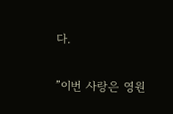다.

”이번 사랑은 영원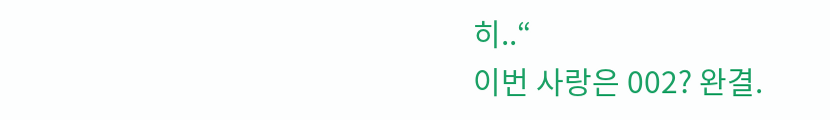히..“
이번 사랑은 002? 완결.